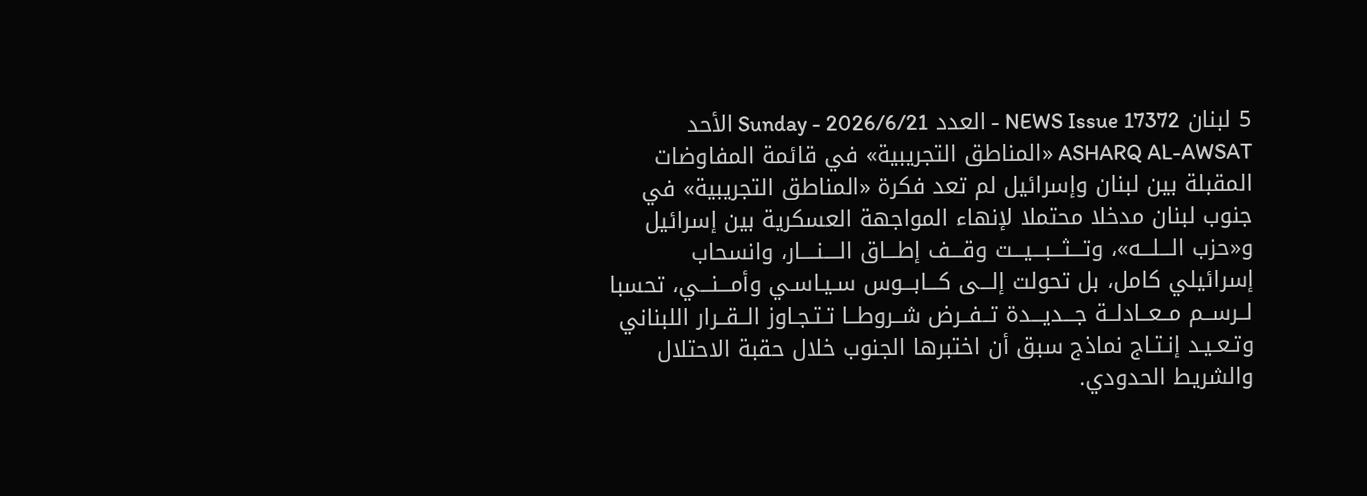5 لبنان NEWS Issue 17372 - العدد Sunday - 2026/6/21 الأحد ASHARQ AL-AWSAT «المناطق التجريبية» في قائمة المفاوضات المقبلة بين لبنان وإسرائيل لم تعد فكرة «المناطق التجريبية» في جنوب لبنان مدخلا محتملا لإنهاء المواجهة العسكرية بين إسرائيل و«حزب الـــلـــه»، وتـــثـــبـــيـــت وقـــف إطـــاق الــــنــــار، وانسحاب إسرائيلي كامل، بل تحولت إلـــى كـــابـــوس سـيـاسـي وأمـــنـــي، تحسبا لــرســم مــعــادلــة جـــديـــدة تــفــرض شــروطــا تـتـجـاوز الــقــرار اللبناني وتـعـيـد إنـتـاج نماذج سبق أن اختبرها الجنوب خلال حقبة الاحتلال والشريط الحدودي.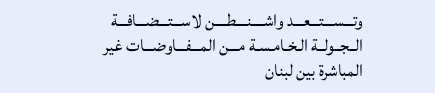وتـــســـتـــعـــد واشــــنــــطــــن لاســـتـــضـــافـــة الــجــولــة الـخـامـسـة مـــن المـــفـــاوضـــات غير المباشرة بين لبنان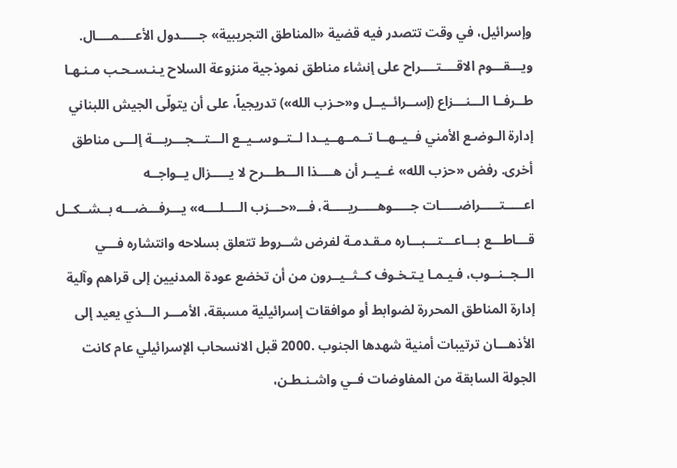وإسرائيل، في وقت تتصدر فيه قضية «المناطق التجريبية» جـــــدول الأعــــمــــال. ويـــقـــوم الاقــــتــــراح على إنشاء مناطق نموذجية منزوعة السلاح يـنـسـحـب مـنـهـا طــرفــا الـــنـــزاع (إســرائــيــل و«حـزب الله») تدريجياً، على أن يتولّى الجيش اللبناني إدارة الـوضـع الأمني فــيــهــا تــمــهــيــدا لــتــوســيــع الـــتـــجـــربـــة إلـــى مناطق أخرى. رفض «حزب الله» غــيــر أن هــــذا الـــطـــرح لا يـــــزال يــواجــه اعـــــتـــــراضـــــات جـــــوهـــــريـــــة، فـــ«حـــزب الــــلــــه» يـــرفـــضـــه بــشــكــل قـــاطـــع بـــاعـــتـــبـــاره مـقـدمـة لفرض شــروط تتعلق بسلاحه وانتشاره فـــي الــجــنــوب، فـيـمـا يـتـخـوف كــثــيــرون من أن تخضع عودة المدنيين إلى قراهم وآلية إدارة المناطق المحررة لضوابط أو موافقات إسرائيلية مسبقة، الأمـــر الـــذي يعيد إلى الأذهـــان ترتيبات أمنية شهدها الجنوب .2000 قبل الانسحاب الإسرائيلي عام كانت الجولة السابقة من المفاوضات فــي واشـنـطـن،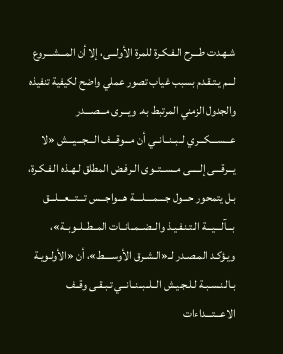شـهـدت طـــرح الـفـكـرة للمرة الأولـــى، إلا أن المـــشـــروع لـــم يـتـقـدم بسبب غياب تصور عملي واضح لكيفية تنفيذه والجدول الزمني المرتبط به. ويـــرى مـــصـــدر عـــســـكـــري لــبــنــانــي أن مـــوقـــف الـــجـــيـــش «لا يـــرقـــى إلـــــى مــســتــوى الـرفـض المطلق لـهـذه الـفـكـرة، بـل يتمحور حـــول جــــمــــلــــة هـــواجـــس تـــتـــعـــلـــق بـــآلـــيـــة الـتـنـفـيـذ والــضــمــانــات المــطــلــوبــة»، ويـؤكـد المـصـدر لــ«الـشـرق الأوســــط»، أن «الأولـويـة بـالـنـسـبـة لـلـجـيـش الــلــبــنــانــي تـبـقـى وقــف الاعـــتـــداءات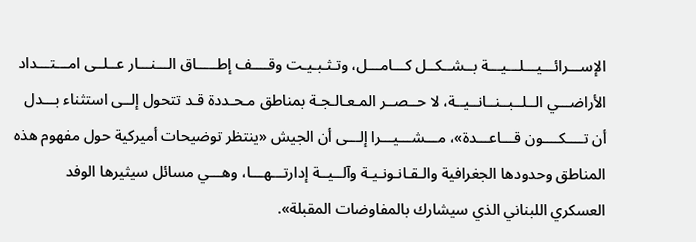الإســـرائـــيـــلـــيـــة بــشــكــل كـــامـــل، وتـثـبـيـت وقــــف إطـــــاق الـــنـــار عــلــى امـــتـــداد الأراضـــي الــلــبــنــانــيــة، لا حــصــر المـعـالـجـة بمناطق مـحـددة قـد تتحول إلــى استثناء بـــدل أن تــــكــــون قـــاعـــدة»، مـــشـــيـــرا إلـــى أن الجيش «ينتظر توضيحات أميركية حول مفهوم هذه المناطق وحدودها الجغرافية والـقـانـونـيـة وآلــيــة إدارتـــهـــا، وهـــي مسائل سيثيرها الوفد العسكري اللبناني الذي سيشارك بالمفاوضات المقبلة».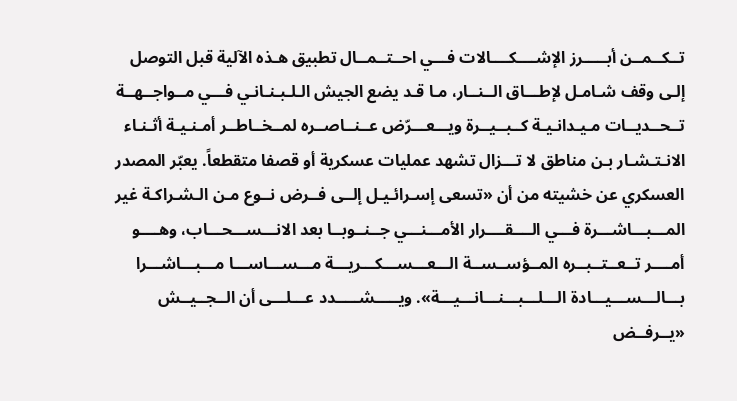تــكــمــن أبـــــرز الإشــــكــــالات فـــي احــتــمــال تطبيق هـذه الآلية قبل التوصل إلـى وقف شـامـل لإطـــاق الــنــار، مـا قـد يضع الجيش الـلـبـنـانـي فـــي مــواجــهــة تــحــديــات مـيـدانـيـة كــبــيــرة ويـــعـــرّض عــنــاصــره لمــخــاطــر أمـنـيـة أثـنـاء الانـتـشـار بـن مناطق لا تـــزال تشهد عمليات عسكرية أو قصفا متقطعاً. يعبّر المصدر العسكري عن خشيته من أن «تسعى إسـرائـيـل إلــى فــرض نــوع مـن الـشـراكـة غير المـــبـــاشـــرة فـــي الــــقــــرار الأمـــنـــي جــنــوبــا بعد الانـــســـحـــاب، وهــــو أمــــر تــعــتــبــره المــؤســســة الـــعـــســـكـــريـــة مـــســـاســـا مـــبـــاشـــرا بـــالـــســـيـــادة الـــلـــبـــنـــانـــيـــة». ويـــــشـــــدد عـــلـــى أن الــجــيــش «يــرفــض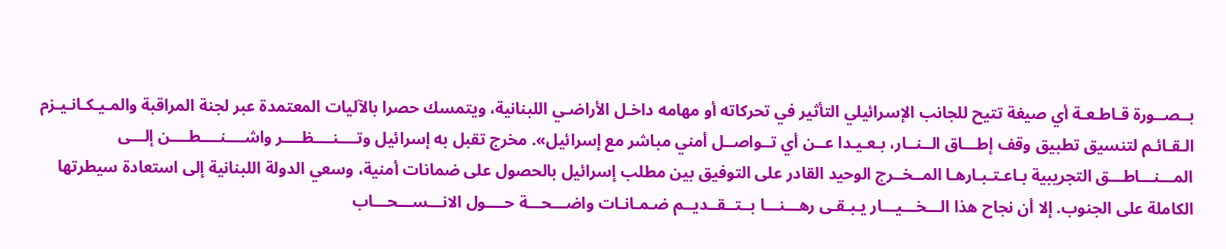بــصــورة قـاطـعـة أي صيغة تتيح للجانب الإسرائيلي التأثير في تحركاته أو مهامه داخـل الأراضـي اللبنانية، ويتمسك حصرا بالآليات المعتمدة عبر لجنة المراقبة والمـيـكـانـيـزم الـقـائـم لتنسيق تطبيق وقف إطـــاق الــنــار، بـعـيـدا عــن أي تــواصــل أمني مباشر مع إسرائيل». مخرج تقبل به إسرائيل وتــــنــــظــــر واشــــنــــطــــن إلـــى المـــنـــاطـــق التجريبية بـاعـتـبـارهـا المــخــرج الوحيد القادر على التوفيق بين مطلب إسرائيل بالحصول على ضمانات أمنية، وسعي الدولة اللبنانية إلى استعادة سيطرتها الكاملة على الجنوب. إلا أن نجاح هذا الـــخـــيـــار يـبـقـى رهـــنـــا بــتــقــديــم ضـمـانـات واضـــحـــة حــــول الانـــســـحـــاب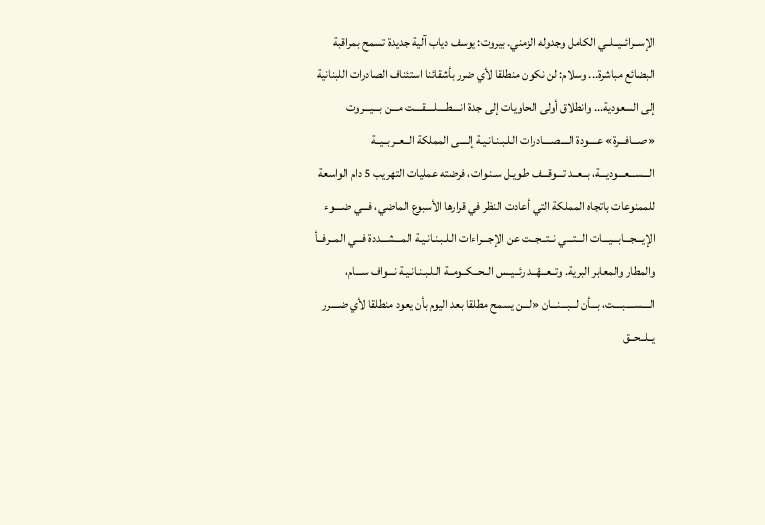الإســرائــيــلــي الكامل وجدوله الزمني. بيروت: يوسف دياب آلية جديدة تسمح بمراقبة البضائع مباشرة... وسلام: لن نكون منطلقا لأي ضرر بأشقائنا استئناف الصادرات اللبنانية إلى السعودية... وانطلاق أولى الحاويات إلى جدة انــــطــــلــــقــــت مـــن بـــيـــروت «صـــافـــرة» عــــودة الــــصــــادرات الـلـبـنـانـيـة إلــــى المملكة الــعــربــيــة الـــســـعـــوديـــة، بــعــد تـــوقـــف طـويـل سـنـوات، فرضته عمليات التهريب 5 دام الواسعة للممنوعات باتجاه المملكة التي أعادت النظر في قرارها الأسبوع الماضي، فـــي ضــــوء الإيـــجـــابـــيـــات الـــتـــي نــتــجــت عن الإجـــراءات الـلـبـنـانـيـة المـــشـــددة فـــي المــرفــأ والمطار والمعابر البرية. وتــعــهّــد رئــيــس الــحــكــومــة الـلـبـنـانـيـة نـــواف ســـام، الــــســــبــــت، بـــأن لـــبـــنـــان «لـــن يسمح مطلقا بعد اليوم بأن يعود منطلقا لأي ضــــرر يــلــحــق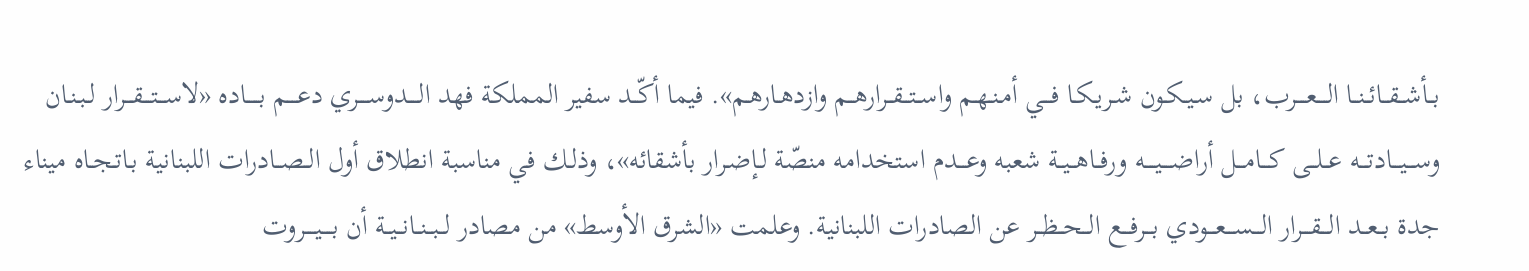بــأشــقــائــنــا الــــعــــرب، بل سـيـكـون شـريـكـا فـــي أمـنـهـم واســتــقــرارهــم وازدهـارهـم». فيما أكّــد سفير المملكة فهد الــــدوســــري دعــــم بـــــاده «لاســـتـــقـــرار لـبـنـان وســـيـــادتـــه عــلــى كـــامـــل أراضــــيــــه ورفــاهــيــة شعبه وعـــدم استخدامه منصّة لـإضـرار بأشقائه»، وذلـك في مناسبة انطلاق أول الــصــادرات اللبنانية بـاتـجـاه ميناء جدة بــعــد الـــقـــرار الـــســـعـــودي بـــرفـــع الــحــظــر عن الصادرات اللبنانية. وعلمت «الشرق الأوسط» من مصادر لــبــنــانــيــة أن بــــيــــروت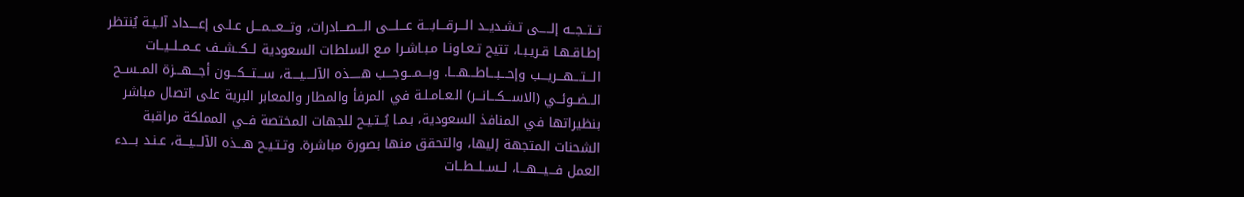تــتــجــه إلـــــى تـشـديــد الـــرقـــابـــة عـــلـــى الـــصـــادرات، وتـــعـــمـــل عـلـى إعــــداد آلـيـة يُنتظر إطـاقـهـا قـريـبـا، تتيح تـعـاونـا مـبـاشـرا مـع السلطات السعودية لــكــشــف عــمــلــيــات الـــتـــهـــريـــب وإحـــبـــاطـــهـــا. وبـــمـــوجـــب هـــــذه الآلــــيــــة، ســـتـــكـــون أجـــهـــزة المــســح الــضــوئــي (الاســـكـــانـــر) الـعـامـلـة في المرفأ والمطار والمعابر البرية على اتصال مباشر بنظيراتها في المنافذ السعودية، بـمـا يُــتـيـح للجهات المختصة فــي المملكة مراقبة الشحنات المتجهة إليها، والتحقق منها بصورة مباشرة. وتـتـيـح هـــذه الآلـــيـــة، عـنـد بـــدء العمل فـــيـــهـــا، لــســلــطــات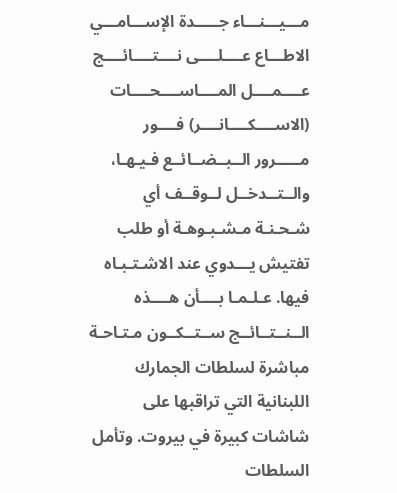مـــيـــنـــاء جـــــدة الإســـامـــي الاطـــاع عــــلــــى نــــتــــائــــج عــــمــــل المــــاســــحــــات (الاســــكــــانــــر) فــــور مـــــرور الــبــضــائــع فـيـهـا، والــتــدخــل لــوقــف أي شـحـنـة مـشـبـوهـة أو طلب تفتيش يـــدوي عند الاشـتـبـاه فيها. عـلـمـا بــــأن هــــذه الــنــتــائــج ســتــكــون مـتـاحـة مباشرة لسلطات الجمارك اللبنانية التي تراقبها على شاشات كبيرة في بيروت. وتأمل السلطات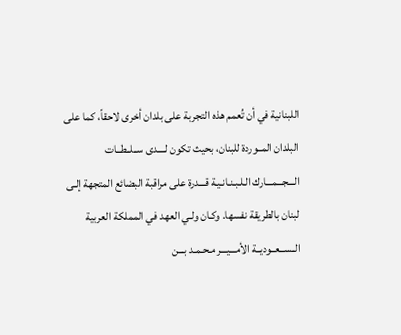اللبنانية في أن تُعمم هذه التجربة على بلدان أخرى لاحقاً، كما على البلدان المــوردة للبنان، بحيث تكون لــــدى ســلــطــات الـــجـــمـــارك الـلـبـنـانـيـة قـــدرة على مراقبة البضائع المتجهة إلـى لبنان بالطريقة نفسها. وكـان ولـي العهد في المملكة العربية الــســعــوديــة الأمـــيـــر مـحـمـد بـــن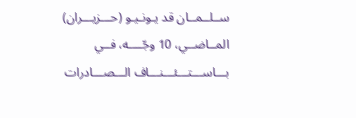ســلــمــان قد يـونـيـو (حـــزيـــران) المــاضــي، 10 وجّــــه، فــي بـــاســـتـــئـــنـــاف الـــصـــادرات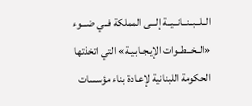الــلــبــنــانــيــة إلـــى المملكة فــي ضـــوء «الــخــطــوات الإيـجـابـيـة» التي اتخذتها الحكومة اللبنانية لإعـادة بناء مؤسسات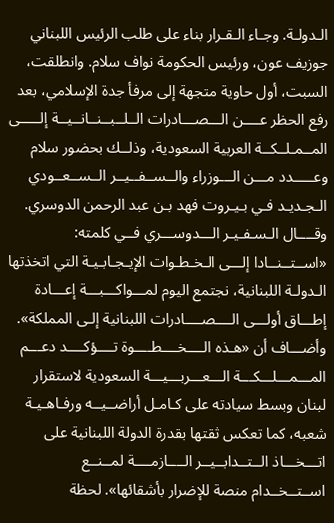الـدولـة. وجـاء الـقـرار بناء على طلب الرئيس اللبناني جوزيف عون، ورئيس الحكومة نواف سلام. وانطلقت، السبت، أول حاوية متجهة إلى مرفأ جدة الإسلامي، بعد رفع الحظر عــــن الـــصـــادرات الــلــبــنــانــيــة إلـــــى المــمـلــكــة العربية السعودية، وذلــك بحضور سلام وعـــــدد مـــن الـــوزراء والــســفــيــر الــســعــودي الـجـديـد فـي بـيـروت فهد بـن عبد الرحمن الدوسري. وقــــال الـسـفـيـر الـــدوســـري فــي كلمته: «اســتــنــادا إلـــى الـخـطـوات الإيـجـابـيـة التي اتخذتها الـدولـة اللبنانية، نجتمع اليوم لمـــواكـــبـــة إعـــادة إطـــاق أولـــى الــــصــــادرات اللبنانية إلـى المملكة». وأضـــاف أن «هـذه الــــخــــطــــوة تــــؤكــــد دعـــم المـــمـــلـــكـــة الـــعـــربـــيـــة السعودية لاستقرار لبنان وبسط سيادته على كـامـل أراضــيــه ورفـاهـيـة شعبه، كما تعكس ثقتها بقدرة الدولة اللبنانية على اتـــخـــاذ الــتــدابــيــر الــــازمــــة لمــنــع اســتــخــدام منصة للإضرار بأشقائها». لحظة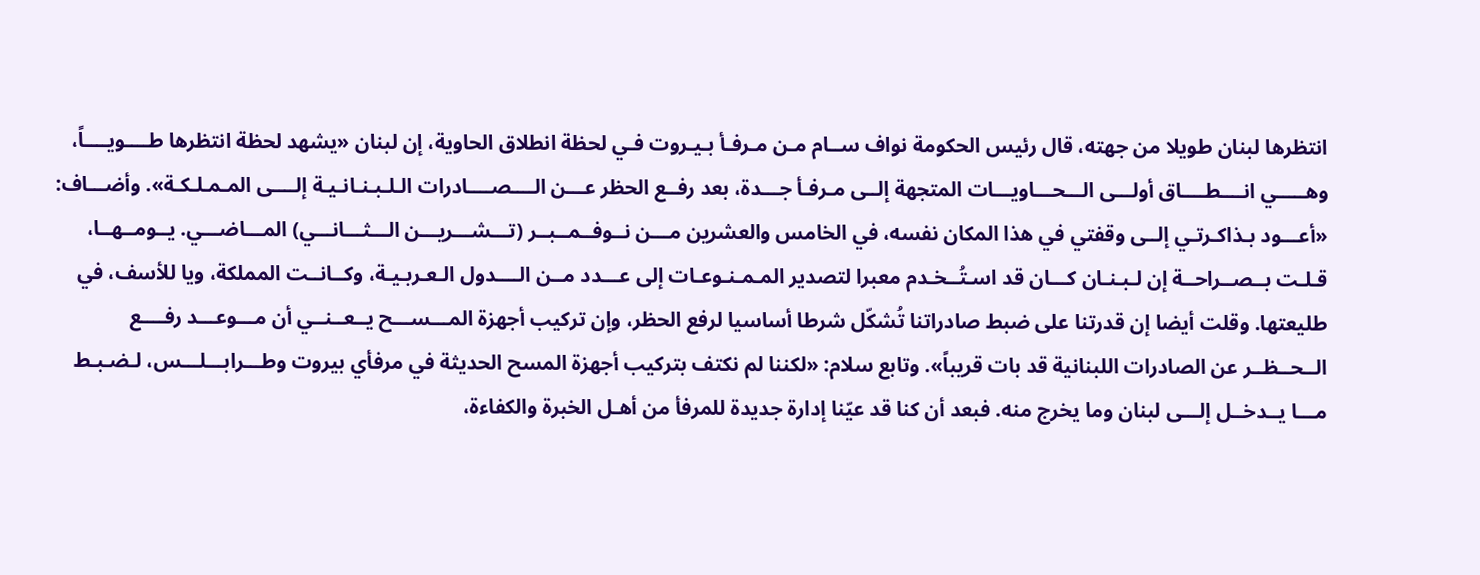انتظرها لبنان طويلا من جهته، قال رئيس الحكومة نواف ســام مـن مـرفـأ بـيـروت فـي لحظة انطلاق الحاوية، إن لبنان «يشهد لحظة انتظرها طــــويــــاً، وهـــــي انــــطــــاق أولـــى الـــحـــاويـــات المتجهة إلــى مـرفـأ جـــدة، بعد رفــع الحظر عـــن الــــصــــادرات الـلـبـنـانـيـة إلــــى المـمـلـكـة». وأضـــاف: «أعـــود بـذاكـرتـي إلــى وقفتي في هذا المكان نفسه، في الخامس والعشرين مـــن نــوفــمــبــر (تـــشـــريـــن الـــثـــانـــي) المـــاضـــي. يــومــهــا، قـلـت بــصــراحــة إن لـبـنـان كـــان قد اسـتُــخـدم معبرا لتصدير المـمـنـوعـات إلى عـــدد مــن الــــدول الـعـربـيـة، وكــانــت المملكة، ويا للأسف، في طليعتها. وقلت أيضا إن قدرتنا على ضبط صادراتنا تُشكّل شرطا أساسيا لرفع الحظر، وإن تركيب أجهزة المـــســـح يــعــنــي أن مـــوعـــد رفــــع الــحــظــر عن الصادرات اللبنانية قد بات قريباً». وتابع سلام: «لكننا لم نكتف بتركيب أجهزة المسح الحديثة في مرفأي بيروت وطـــرابـــلـــس، لـضـبـط مـــا يــدخــل إلـــى لبنان وما يخرج منه. فبعد أن كنا قد عيّنا إدارة جديدة للمرفأ من أهـل الخبرة والكفاءة،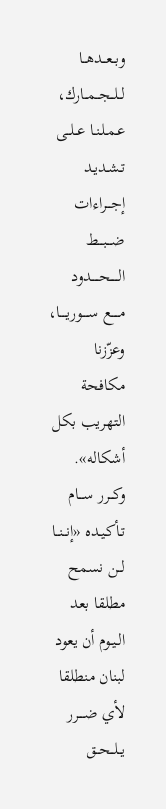وبــعــدهــا لــلــجــمــارك، عـمـلـنـا عــلــى تـشـديـد إجـــراءات ضـــبـــط الـــــحـــــدود مـــــع ســــوريــــا، وعزّزنا مكافحة التهريب بكل أشكاله». وكـــرر ســـام تـأكـيـده «إنــنــا لــن نسمح مطلقا بعد الـيـوم أن يعود لبنان منطلقا لأي ضــــرر يــلــحــق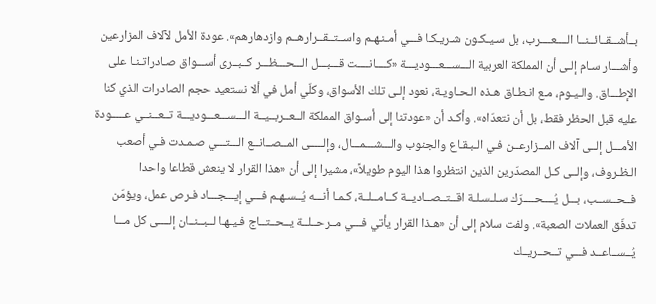بــأشــقــائــنــا الــــعــــرب، بل سـيـكـون شـريـكـا فـــي أمـنـهـم واســتــقــرارهــم وازدهارهم». عودة الأمل لآلاف المزارعين وأشـــار سـام إلـى أن المملكة العربية الـــســـعـــوديـــة «كــــانــــت قـــبـــل الـــحـــظـــر كــبــرى أســـواق صـادراتـنـا على الإطـــاق. والـيـوم، مـع انـطـاق هـذه الـحـاويـة، نعود إلـى تلك الأسواق، وكلّي أمل في ألا نستعيد حجم الصادرات الذي كنا عليه قبل الحظر فقط، بل أن نتعدّاه». وأكـد أن «عودتنا إلى أسـواق المملكة الــعــربــيــة الـــســـعـــوديـــة تــعــنــي عـــــودة الأمـــل إلــى آلاف المــزارعــن فـي الـبـقـاع والجنوب والـــشـــمـــال، وإلـــــى المــصــانــع الـــتـــي صـمـدت فـي أصعب الـظـروف، وإلــى كـل المصدّرين الذين انتظروا هذا اليوم طويلاً»، مشيرا إلى أن «هذا القرار لا ينعش قطاعا واحدا فــحــســب، بـــل يُــــحــــرّك سـلـسـلـة اقــتــصــاديــة كــامــلــة، كـمـا أنـــه يُــسـهـم فـــي إيـــجـــاد فـرص عمل، ويؤمّن تدفّق العملات الصعبة». ولفت سلام إلى أن «هـذا القرار يأتي فـــي مــرحــلــة يــحــتــاج فـيـهـا لــبــنــان إلــــى كل مـــا يُــســاعــد فـــي تــحــريــك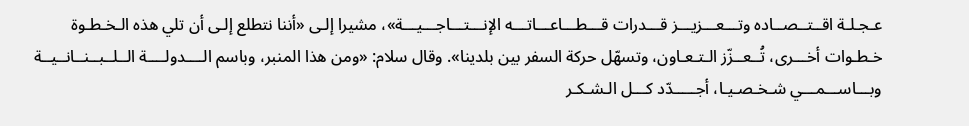عـجـلـة اقــتــصــاده وتـــعـــزيـــز قـــدرات قـــطـــاعـــاتـــه الإنـــتـــاجـــيـــة»، مشيرا إلـى «أننا نتطلع إلـى أن تلي هذه الـخـطـوة خـطـوات أخـــرى، تُــعــزّز الـتـعـاون، وتسهّل حركة السفر بين بلدينا». وقال سلام: «ومن هذا المنبر، وباسم الــــدولــــة الــلــبــنــانــيــة وبـــاســـمـــي شـخـصـيـا، أجـــــدّد كـــل الـشـكـر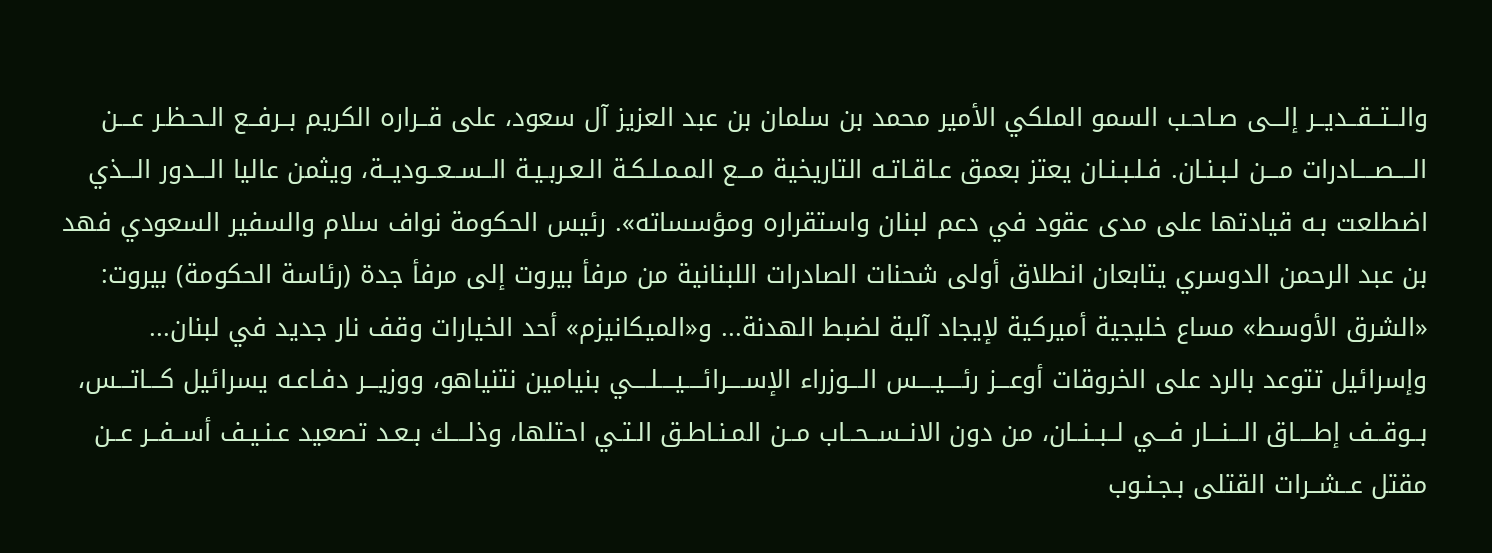والــتــقــديــر إلـــى صـاحـب السمو الملكي الأمير محمد بن سلمان بن عبد العزيز آل سعود، على قــراره الكريم بــرفــع الـحـظـر عـــن الــــصــــادرات مـــن لـبـنـان. فـلـبـنـان يعتز بعمق عـاقـاتـه التاريخية مـــع المـمـلـكـة الـعـربـيـة الــســعــوديــة، ويثمن عاليا الـــدور الـــذي اضطلعت بـه قيادتها على مدى عقود في دعم لبنان واستقراره ومؤسساته». رئيس الحكومة نواف سلام والسفير السعودي فهد بن عبد الرحمن الدوسري يتابعان انطلاق أولى شحنات الصادرات اللبنانية من مرفأ بيروت إلى مرفأ جدة (رئاسة الحكومة) بيروت: «الشرق الأوسط» مساع خليجية أميركية لإيجاد آلية لضبط الهدنة... و«الميكانيزم» أحد الخيارات وقف نار جديد في لبنان... وإسرائيل تتوعد بالرد على الخروقات أوعـــز رئــــيــــس الـــوزراء الإســــرائــــيــــلــــي بنيامين نتنياهو، ووزيـــر دفـاعـه يسرائيل كـــاتـــس، بــوقــف إطــــاق الـــنـــار فـــي لــبــنــان، من دون الانــســحــاب مــن المـنـاطـق الـتـي احتلها، وذلــــك بـعـد تصعيد عـنـيـف أســفــر عــن مقتل عــشــرات القتلى بـجـنـوب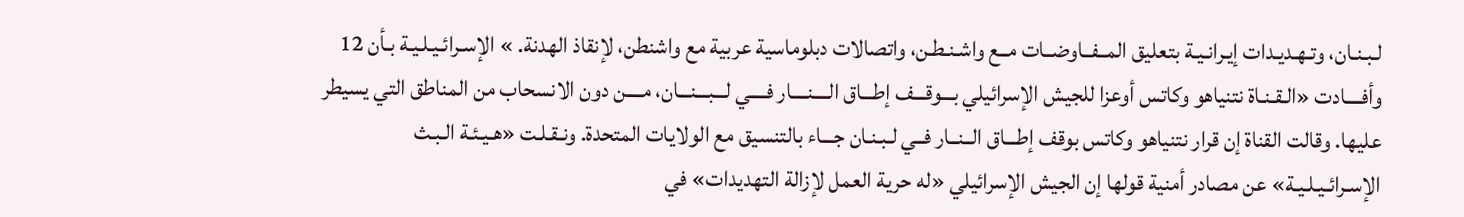لـبـنـان، وتـهـديـدات إيـرانـيـة بتعليق المــفــاوضــات مــع واشـنـطـن، واتصالات دبلوماسية عربية مع واشنطن، لإنقاذ الهدنة. » الإسـرائـيـلـيـة بـأن 12 وأفــــادت «الـقـنـاة نتنياهو وكاتس أوعزا للجيش الإسرائيلي بـــوقـــف إطـــاق الــــنــــار فــــي لـــبـــنـــان، مــــن دون الانسحاب من المناطق التي يسيطر عليها. وقالت القناة إن قرار نتنياهو وكاتس بوقف إطـــاق الــنــار فــي لـبـنـان جـــاء بالتنسيق مع الولايات المتحدة. ونـقـلـت «هـيـئـة الـبـث الإسـرائـيـلـيـة» عن مصادر أمنية قولها إن الجيش الإسرائيلي «له حرية العمل لإزالة التهديدات» في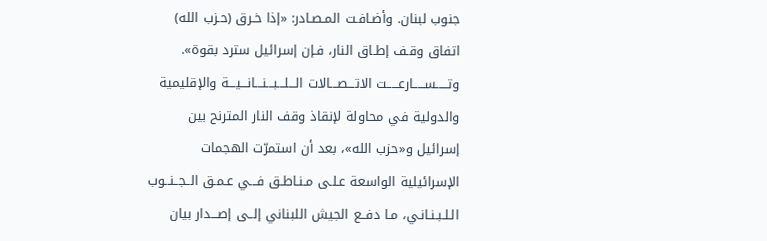جنوب لبنان. وأضـافـت المـصـادر: «إذا خـرق (حـزب الله) اتفاق وقـف إطـاق النار، فـإن إسرائيل سترد بقوة». وتـــــســـــارعـــــت الاتـــصـــالات الـــلـــبـــنـــانـــيـــة والإقليمية والدولية في محاولة لإنقاذ وقف النار المترنح بين إسرائيل و«حزب الله»، بعد أن استمرّت الهجمات الإسرائيلية الواسعة عـلـى مـنـاطـق فـــي عـمـق الــجــنــوب الـلـبـنـانـي، مـا دفــع الجيش اللبناني إلــى إصـــدار بيان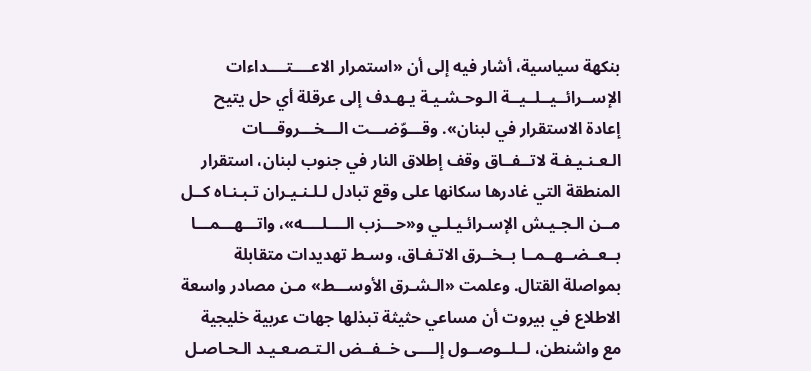بنكهة سياسية، أشار فيه إلى أن «استمرار الاعــــتــــداءات الإســرائــيــلــيــة الـوحـشـيـة يـهـدف إلى عرقلة أي حل يتيح إعادة الاستقرار في لبنان». وقـــوّضـــت الـــخـــروقـــات الـعـنـيـفـة لاتــفــاق وقف إطلاق النار في جنوب لبنان، استقرار المنطقة التي غادرها سكانها على وقع تبادل لـلـنـيـران تـبـنـاه كــل مــن الـجـيـش الإسـرائـيـلـي و«حـــزب الــــلــــه»، واتـــهـــمـــا بــعــضــهــمــا بــخــرق الاتـفـاق، وسـط تهديدات متقابلة بمواصلة القتال. وعلمت «الـشـرق الأوســـط» مـن مصادر واسعة الاطلاع في بيروت أن مساعي حثيثة تبذلها جهات عربية خليجية مع واشنطن، لــلــوصــول إلــــى خــفــض الـتـصـعـيـد الـحـاصـل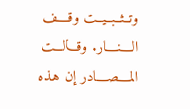وتــثــبــيــت وقــــف الــــنــــار. وقـــالـــت المــــصــــادر إن هـذه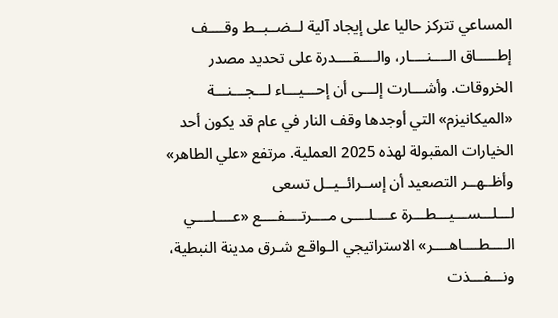المساعي تتركز حاليا على إيجاد آلية لــضــبــط وقــــف إطـــــاق الــــنــــار، والــــقــــدرة على تحديد مصدر الخروقات. وأشـــارت إلـــى أن إحـــيـــاء لـــجـــنـــة «الميكانيزم» التي أوجدها وقف النار في عام قد يكون أحد الخيارات المقبولة لهذه 2025 العملية. مرتفع «علي الطاهر» وأظــهــر التصعيد أن إســرائــيــل تسعى لـــلـــســـيـــطـــرة عــــلــــى مــــرتــــفــــع «عــــلــــي الــــطــــاهــــر» الاستراتيجي الـواقـع شـرق مدينة النبطية، ونـــفـــذت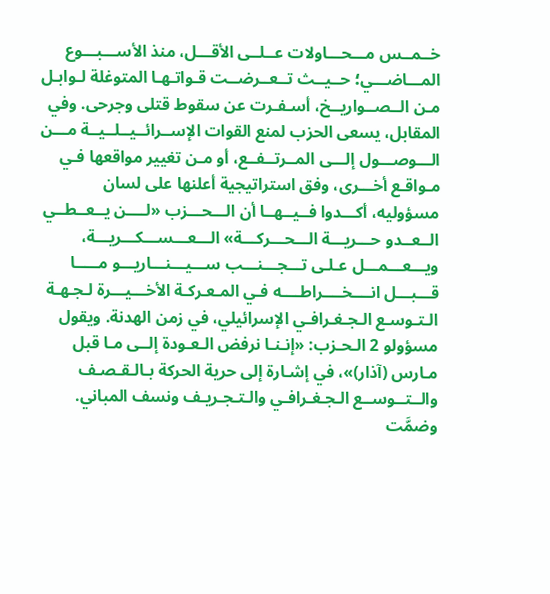خــمــس مـــحـــاولات عــلــى الأقـــل، منذ الأســـبـــوع المـــاضـــي؛ حــيــث تــعــرضــت قـواتـهـا المتوغلة لـوابـل مـن الــصــواريــخ، أسـفـرت عن سقوط قتلى وجرحى. وفي المقابل، يسعى الحزب لمنع القوات الإســرائــيــلــيــة مـــن الـــوصـــول إلـــى المــرتــفــع، أو مـن تغيير مواقعها فـي مـواقـع أخـــرى، وفق استراتيجية أعلنها على لسان مسؤوليه، أكـــدوا فــيــهــا أن الـــحـــزب «لــــن يــعــطــي الــعــدو حـــريـــة الـــحـــركـــة» الـــعـــســـكـــريـــة، ويـــعـــمـــل عـلـى تـــجـــنـــب ســـيـــنـــاريـــو مـــــا قـــبـــل انــــخــــراطــــه فـي المـعـركـة الأخـــيـــرة لـجـهـة الـتـوسـع الـجـغـرافـي الإسرائيلي، في زمن الهدنة. ويقول مسؤولو 2 الـحـزب: «إنـنـا نرفض الـعـودة إلــى مـا قبل مـارس (آذار)»، في إشـارة إلى حرية الحركة بـالـقـصـف والــتــوســع الـجـغـرافـي والـتـجـريـف ونسف المباني. وضمَّت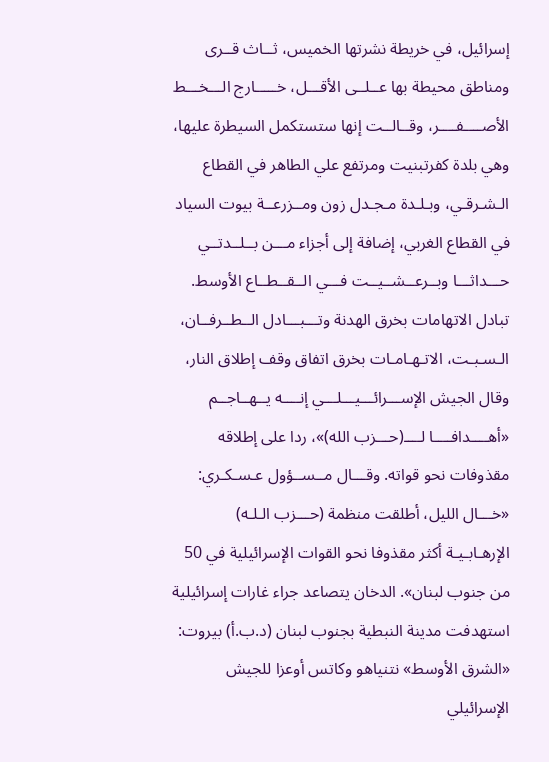إسرائيل، في خريطة نشرتها الخميس، ثــاث قــرى ومناطق محيطة بها عــلــى الأقـــل، خـــــارج الـــخـــط الأصــــفــــر، وقــالــت إنها ستستكمل السيطرة عليها، وهي بلدة كفرتبنيت ومرتفع علي الطاهر في القطاع الـشـرقـي، وبـلـدة مـجـدل زون ومــزرعــة بيوت السياد في القطاع الغربي، إضافة إلى أجزاء مـــن بــلــدتــي حـــداثـــا وبــرعــشــيــت فـــي الــقــطــاع الأوسط. تبادل الاتهامات بخرق الهدنة وتـــبـــادل الــطــرفــان، الـسـبـت، الاتـهـامـات بخرق اتفاق وقف إطلاق النار، وقال الجيش الإســـرائـــيـــلـــي إنــــه يــهــاجــم «أهــــدافــــا لــــ(حـــزب الله)»، ردا على إطلاقه مقذوفات نحو قواته. وقـــال مــســؤول عـسـكـري: «خـــال الليل، أطلقت منظمة (حـــزب الـلـه) الإرهـابـيـة أكثر مقذوفا نحو القوات الإسرائيلية في 50 من جنوب لبنان». الدخان يتصاعد جراء غارات إسرائيلية استهدفت مدينة النبطية بجنوب لبنان (د.ب.أ) بيروت: «الشرق الأوسط» نتنياهو وكاتس أوعزا للجيش الإسرائيلي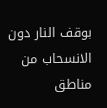بوقف النار دون الانسحاب من مناطق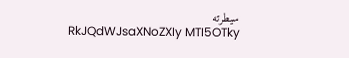سيطرته
RkJQdWJsaXNoZXIy MTI5OTky